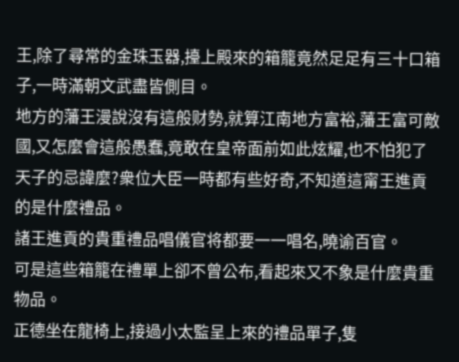王,除了尋常的金珠玉器,擡上殿來的箱籠竟然足足有三十口箱子,一時滿朝文武盡皆側目。
地方的藩王漫說沒有這般财勢,就算江南地方富裕,藩王富可敵國,又怎麼會這般愚蠢,竟敢在皇帝面前如此炫耀,也不怕犯了天子的忌諱麼?衆位大臣一時都有些好奇,不知道這甯王進貢的是什麼禮品。
諸王進貢的貴重禮品唱儀官将都要一一唱名,曉谕百官。
可是這些箱籠在禮單上卻不曾公布,看起來又不象是什麼貴重物品。
正德坐在龍椅上,接過小太監呈上來的禮品單子,隻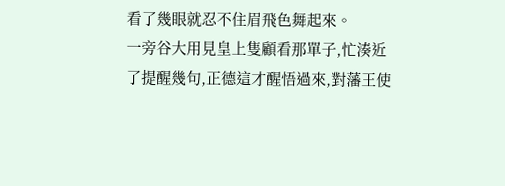看了幾眼就忍不住眉飛色舞起來。
一旁谷大用見皇上隻顧看那單子,忙湊近了提醒幾句,正德這才醒悟過來,對藩王使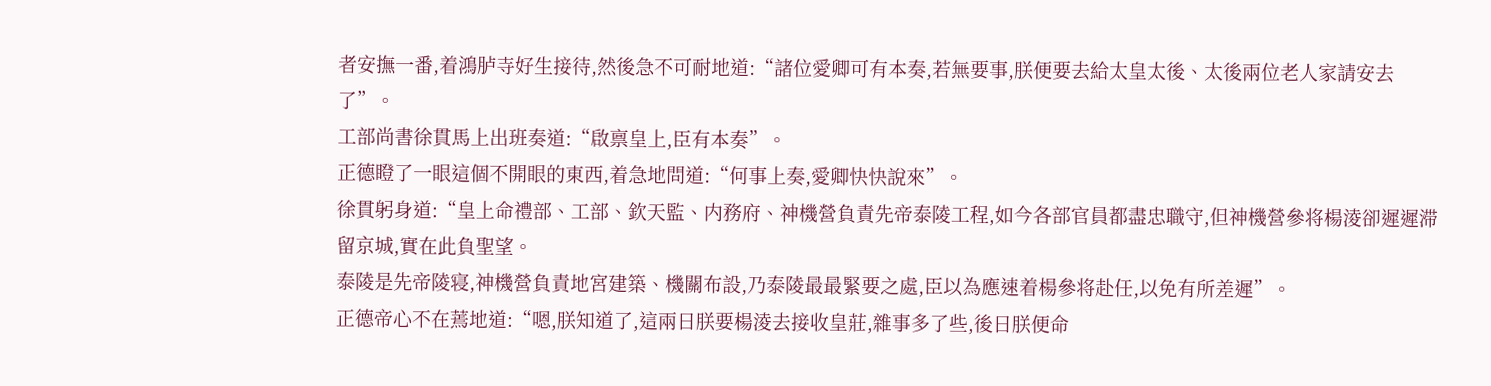者安撫一番,着鴻胪寺好生接待,然後急不可耐地道:“諸位愛卿可有本奏,若無要事,朕便要去給太皇太後、太後兩位老人家請安去了”。
工部尚書徐貫馬上出班奏道:“啟禀皇上,臣有本奏”。
正德瞪了一眼這個不開眼的東西,着急地問道:“何事上奏,愛卿快快說來”。
徐貫躬身道:“皇上命禮部、工部、欽天監、内務府、神機營負責先帝泰陵工程,如今各部官員都盡忠職守,但神機營參将楊淩卻遲遲滞留京城,實在此負聖望。
泰陵是先帝陵寝,神機營負責地宮建築、機關布設,乃泰陵最最緊要之處,臣以為應速着楊參将赴任,以免有所差遲”。
正德帝心不在蔫地道:“嗯,朕知道了,這兩日朕要楊淩去接收皇莊,雜事多了些,後日朕便命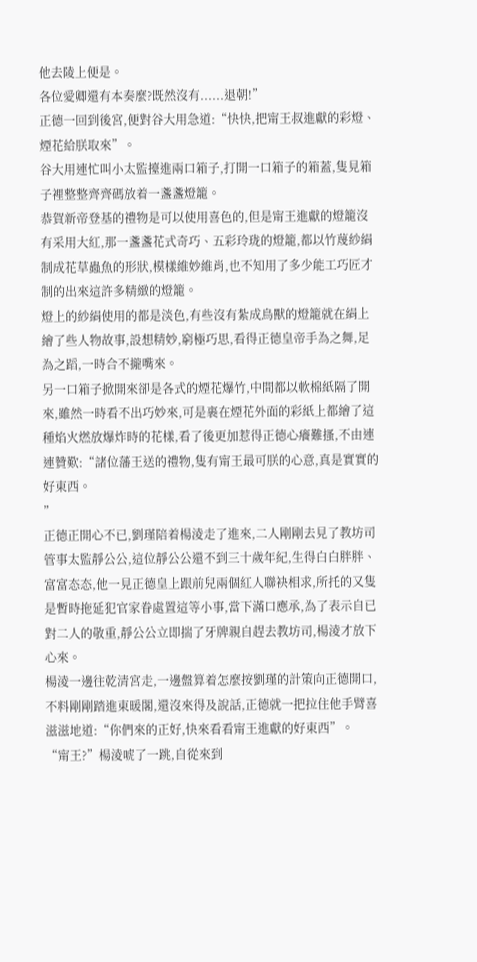他去陵上便是。
各位愛卿還有本奏麼?既然沒有......退朝!”
正德一回到後宮,便對谷大用急道:“快快,把甯王叔進獻的彩燈、煙花給朕取來”。
谷大用連忙叫小太監擡進兩口箱子,打開一口箱子的箱蓋,隻見箱子裡整整齊齊碼放着一盞盞燈籠。
恭賀新帝登基的禮物是可以使用喜色的,但是甯王進獻的燈籠沒有采用大紅,那一盞盞花式奇巧、五彩玲珑的燈籠,都以竹蔑紗絹制成花草蟲魚的形狀,模樣維妙維肖,也不知用了多少能工巧匠才制的出來這許多精緻的燈籠。
燈上的紗絹使用的都是淡色,有些沒有紮成鳥獸的燈籠就在絹上繪了些人物故事,設想精妙,窮極巧思,看得正德皇帝手為之舞,足為之蹈,一時合不攏嘴來。
另一口箱子掀開來卻是各式的煙花爆竹,中間都以軟棉紙隔了開來,雖然一時看不出巧妙來,可是裹在煙花外面的彩紙上都繪了這種焰火燃放爆炸時的花樣,看了後更加惹得正德心癢難搔,不由連連贊歎:“諸位藩王送的禮物,隻有甯王最可朕的心意,真是實實的好東西。
”
正德正開心不已,劉瑾陪着楊淩走了進來,二人剛剛去見了教坊司管事太監靜公公,這位靜公公還不到三十歲年紀,生得白白胖胖、富富态态,他一見正德皇上跟前兒兩個紅人聯袂相求,所托的又隻是暫時拖延犯官家眷處置這等小事,當下滿口應承,為了表示自已對二人的敬重,靜公公立即揣了牙牌親自趕去教坊司,楊淩才放下心來。
楊淩一邊往乾清宮走,一邊盤算着怎麼按劉瑾的計策向正德開口,不料剛剛踏進東暖閣,還沒來得及說話,正德就一把拉住他手臂喜滋滋地道:“你們來的正好,快來看看甯王進獻的好東西”。
“甯王?”楊淩唬了一跳,自從來到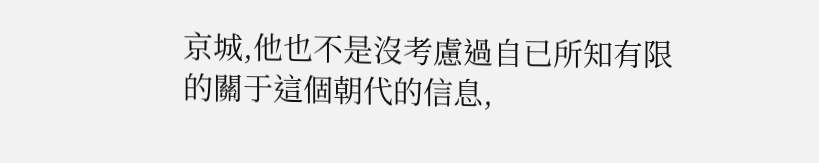京城,他也不是沒考慮過自已所知有限的關于這個朝代的信息,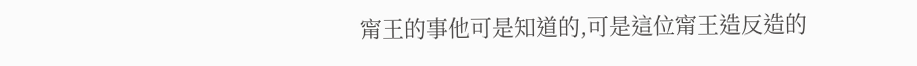甯王的事他可是知道的,可是這位甯王造反造的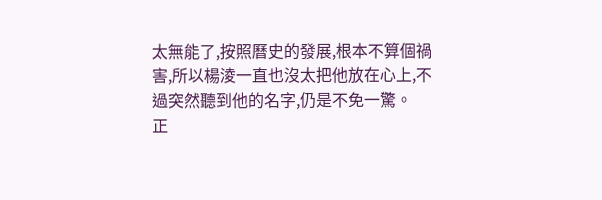太無能了,按照曆史的發展,根本不算個禍害,所以楊淩一直也沒太把他放在心上,不過突然聽到他的名字,仍是不免一驚。
正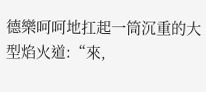德樂呵呵地扛起一筒沉重的大型焰火道:“來,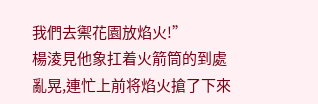我們去禦花園放焰火!”
楊淩見他象扛着火箭筒的到處亂晃,連忙上前将焰火搶了下來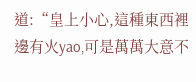道:“皇上小心,這種東西裡邊有火yao,可是萬萬大意不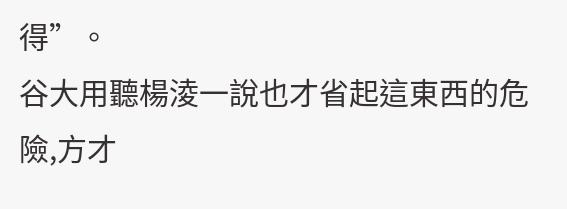得”。
谷大用聽楊淩一說也才省起這東西的危險,方才